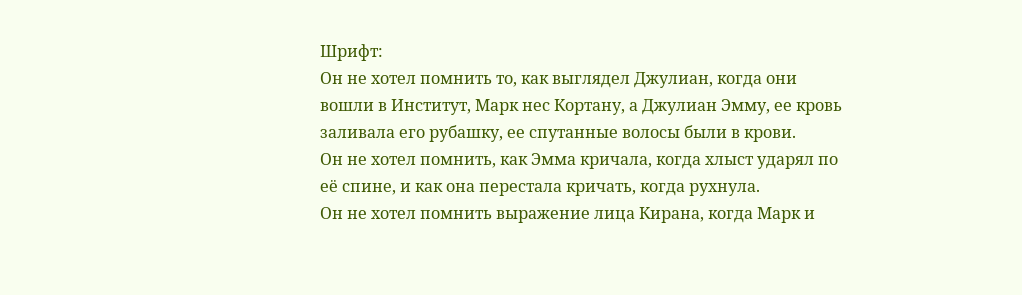Шрифт:
Он не хотел помнить то, как выглядел Джулиан, когда они вошли в Институт, Марк нес Кортану, а Джулиан Эмму, ее кровь заливала его рубашку, ее спутанные волосы были в крови.
Он не хотел помнить, как Эмма кричала, когда хлыст ударял по её спине, и как она перестала кричать, когда рухнула.
Он не хотел помнить выражение лица Кирана, когда Марк и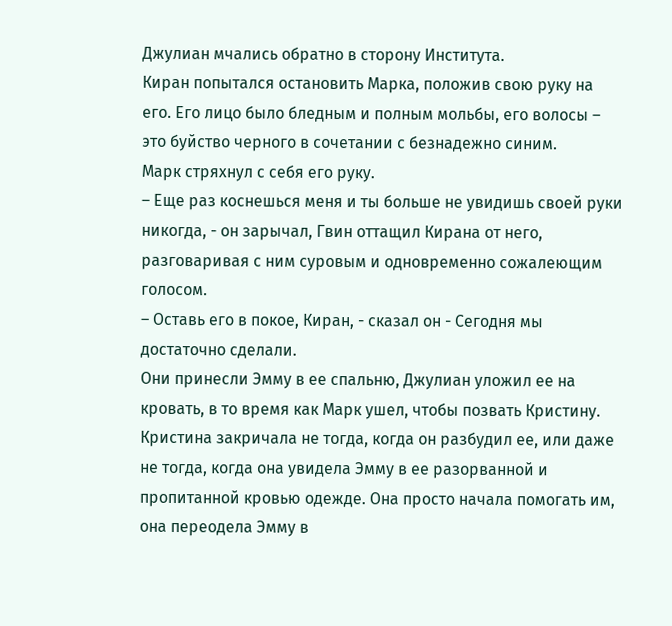Джулиан мчались обратно в сторону Института.
Киран попытался остановить Марка, положив свою руку на его. Его лицо было бледным и полным мольбы, его волосы – это буйство черного в сочетании с безнадежно синим.
Марк стряхнул с себя его руку.
– Еще раз коснешься меня и ты больше не увидишь своей руки никогда, - он зарычал, Гвин оттащил Кирана от него, разговаривая с ним суровым и одновременно сожалеющим голосом.
– Оставь его в покое, Киран, - сказал он - Сегодня мы достаточно сделали.
Они принесли Эмму в ее спальню, Джулиан уложил ее на кровать, в то время как Марк ушел, чтобы позвать Кристину.
Кристина закричала не тогда, когда он разбудил ее, или даже не тогда, когда она увидела Эмму в ее разорванной и пропитанной кровью одежде. Она просто начала помогать им, она переодела Эмму в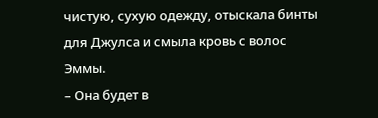чистую, сухую одежду, отыскала бинты для Джулса и смыла кровь с волос Эммы.
– Она будет в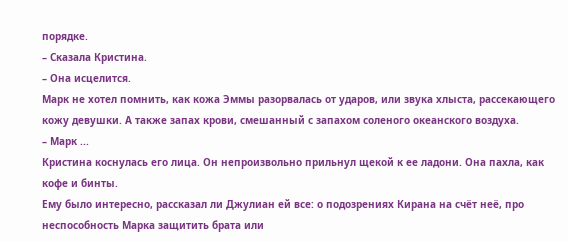порядке.
– Сказала Кристина.
– Она исцелится.
Марк не хотел помнить, как кожа Эммы разорвалась от ударов, или звука хлыста, рассекающего кожу девушки. А также запах крови, смешанный с запахом соленого океанского воздуха.
– Марк ...
Кристина коснулась его лица. Он непроизвольно прильнул щекой к ее ладони. Она пахла, как кофе и бинты.
Ему было интересно, рассказал ли Джулиан ей все: о подозрениях Кирана на счёт неё, про неспособность Марка защитить брата или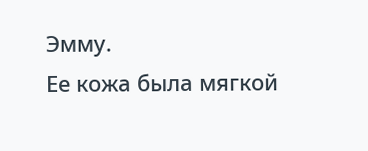Эмму.
Ее кожа была мягкой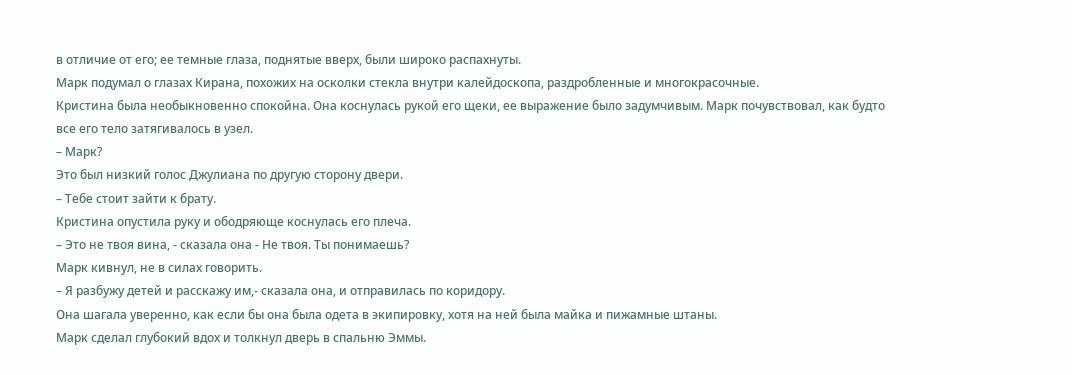в отличие от его; ее темные глаза, поднятые вверх, были широко распахнуты.
Марк подумал о глазах Кирана, похожих на осколки стекла внутри калейдоскопа, раздробленные и многокрасочные.
Кристина была необыкновенно спокойна. Она коснулась рукой его щеки, ее выражение было задумчивым. Марк почувствовал, как будто все его тело затягивалось в узел.
– Марк?
Это был низкий голос Джулиана по другую сторону двери.
– Тебе стоит зайти к брату.
Кристина опустила руку и ободряюще коснулась его плеча.
– Это не твоя вина, - сказала она - Не твоя. Ты понимаешь?
Марк кивнул, не в силах говорить.
– Я разбужу детей и расскажу им,- сказала она, и отправилась по коридору.
Она шагала уверенно, как если бы она была одета в экипировку, хотя на ней была майка и пижамные штаны.
Марк сделал глубокий вдох и толкнул дверь в спальню Эммы.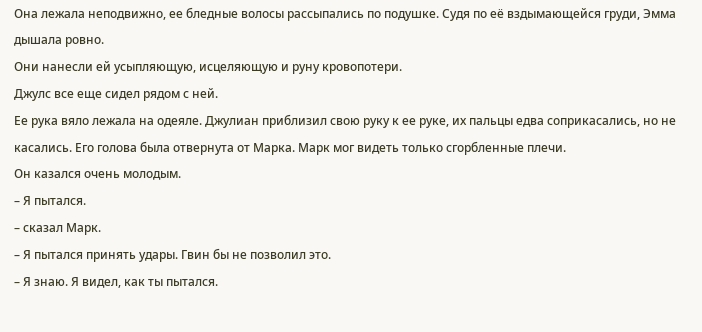Она лежала неподвижно, ее бледные волосы рассыпались по подушке. Судя по её вздымающейся груди, Эмма дышала ровно.
Они нанесли ей усыпляющую, исцеляющую и руну кровопотери.
Джулс все еще сидел рядом с ней.
Ее рука вяло лежала на одеяле. Джулиан приблизил свою руку к ее руке, их пальцы едва соприкасались, но не касались. Его голова была отвернута от Марка. Марк мог видеть только сгорбленные плечи.
Он казался очень молодым.
– Я пытался.
– сказал Марк.
– Я пытался принять удары. Гвин бы не позволил это.
– Я знаю. Я видел, как ты пытался.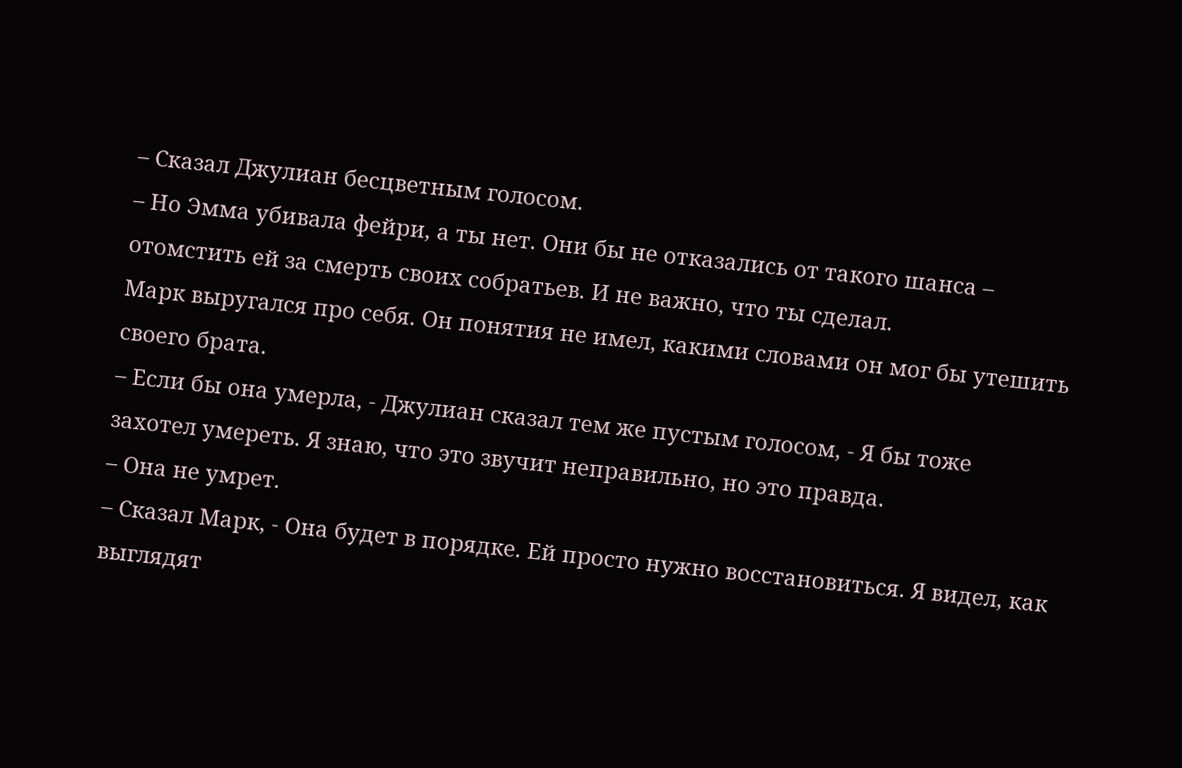– Сказал Джулиан бесцветным голосом.
– Но Эмма убивала фейри, а ты нет. Они бы не отказались от такого шанса – отомстить ей за смерть своих собратьев. И не важно, что ты сделал.
Марк выругался про себя. Он понятия не имел, какими словами он мог бы утешить своего брата.
– Если бы она умерла, - Джулиан сказал тем же пустым голосом, - Я бы тоже захотел умереть. Я знаю, что это звучит неправильно, но это правда.
– Она не умрет.
– Сказал Марк, - Она будет в порядке. Ей просто нужно восстановиться. Я видел, как выглядят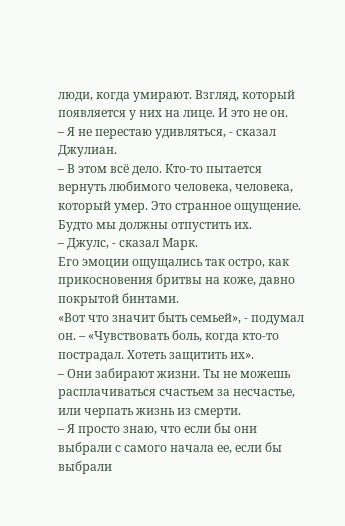люди, когда умирают. Взгляд, который появляется у них на лице. И это не он.
– Я не перестаю удивляться, - сказал Джулиан.
– В этом всё дело. Кто-то пытается вернуть любимого человека, человека, который умер. Это странное ощущение. Будто мы должны отпустить их.
– Джулс, - сказал Марк.
Его эмоции ощущались так остро, как прикосновения бритвы на коже, давно покрытой бинтами.
«Вот что значит быть семьей», - подумал он. – «Чувствовать боль, когда кто-то пострадал. Хотеть защитить их».
– Они забирают жизни. Ты не можешь расплачиваться счастьем за несчастье, или черпать жизнь из смерти.
– Я просто знаю, что если бы они выбрали с самого начала ее, если бы выбрали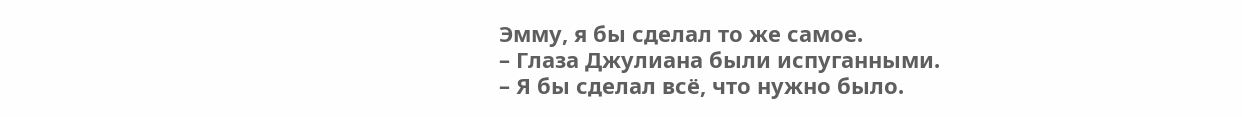Эмму, я бы сделал то же самое.
– Глаза Джулиана были испуганными.
– Я бы сделал всё, что нужно было.